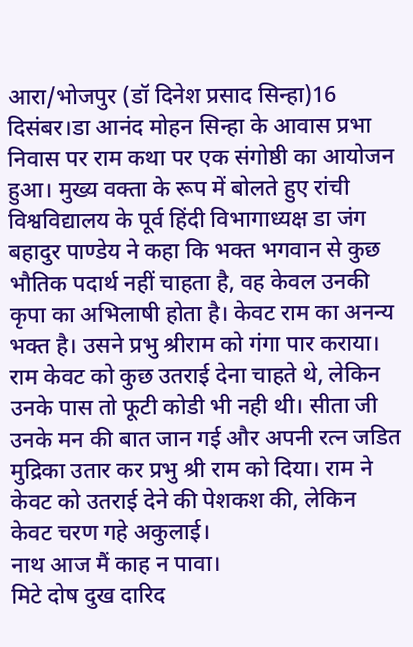आरा/भोजपुर (डॉ दिनेश प्रसाद सिन्हा)16 दिसंबर।डा आनंद मोहन सिन्हा के आवास प्रभा निवास पर राम कथा पर एक संगोष्ठी का आयोजन हुआ। मुख्य वक्ता के रूप में बोलते हुए रांची विश्वविद्यालय के पूर्व हिंदी विभागाध्यक्ष डा जंग बहादुर पाण्डेय ने कहा कि भक्त भगवान से कुछ भौतिक पदार्थ नहीं चाहता है, वह केवल उनकी कृपा का अभिलाषी होता है। केवट राम का अनन्य भक्त है। उसने प्रभु श्रीराम को गंगा पार कराया।
राम केवट को कुछ उतराई देना चाहते थे, लेकिन उनके पास तो फूटी कोडी भी नही थी। सीता जी उनके मन की बात जान गई और अपनी रत्न जडित मुद्रिका उतार कर प्रभु श्री राम को दिया। राम ने केवट को उतराई देने की पेशकश की, लेकिन
केवट चरण गहे अकुलाई।
नाथ आज मैं काह न पावा।
मिटे दोष दुख दारिद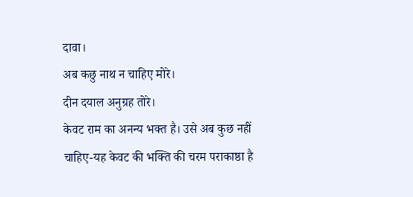दावा।
अब कछु नाथ न चाहिए मोरे।
दीन दयाल अनुग्रह तोरे।
केवट राम का अनन्य भक्त है। उसे अब कुछ नहीं चाहिए-यह केवट की भक्ति की चरम पराकाष्ठा है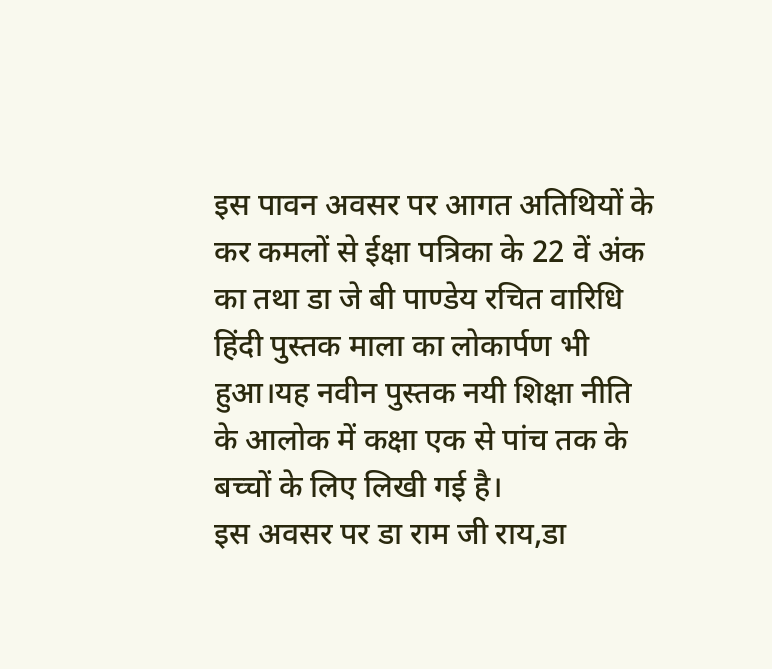इस पावन अवसर पर आगत अतिथियों के कर कमलों से ईक्षा पत्रिका के 22 वें अंक का तथा डा जे बी पाण्डेय रचित वारिधि हिंदी पुस्तक माला का लोकार्पण भी हुआ।यह नवीन पुस्तक नयी शिक्षा नीति के आलोक में कक्षा एक से पांच तक के बच्चों के लिए लिखी गई है।
इस अवसर पर डा राम जी राय,डा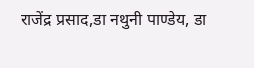राजेंद्र प्रसाद,डा नथुनी पाण्डेय, डा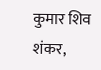कुमार शिव शंकर,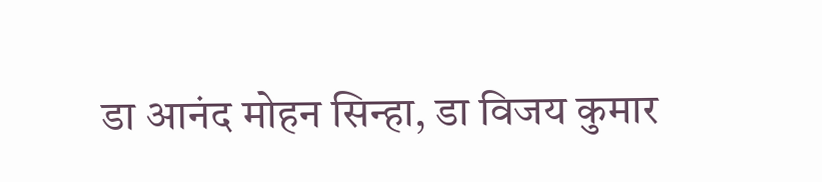डा आनंद मोहन सिन्हा, डा विजय कुमार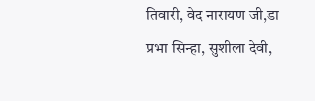तिवारी, वेद नारायण जी,डा प्रभा सिन्हा, सुशीला देवी,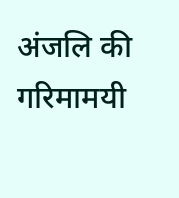अंजलि की गरिमामयी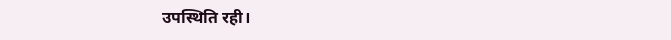उपस्थिति रही।